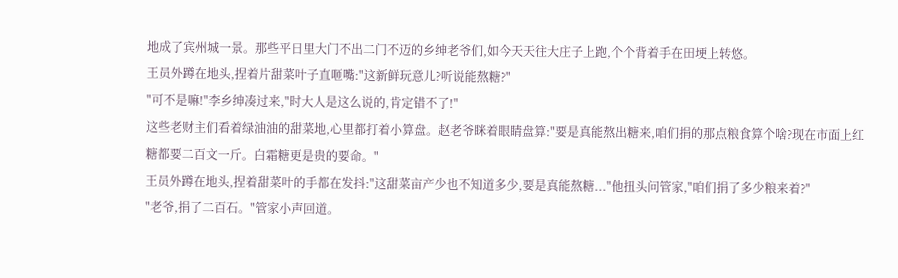地成了宾州城一景。那些平日里大门不出二门不迈的乡绅老爷们,如今天天往大庄子上跑,个个背着手在田埂上转悠。
王员外蹲在地头,捏着片甜菜叶子直咂嘴:"这新鲜玩意儿?听说能熬糖?"
"可不是嘛!"李乡绅凑过来,"时大人是这么说的,肯定错不了!"
这些老财主们看着绿油油的甜菜地,心里都打着小算盘。赵老爷眯着眼睛盘算:"要是真能熬出糖来,咱们捐的那点粮食算个啥?现在市面上红糖都要二百文一斤。白霜糖更是贵的要命。"
王员外蹲在地头,捏着甜菜叶的手都在发抖:"这甜菜亩产少也不知道多少,要是真能熬糖..."他扭头问管家,"咱们捐了多少粮来着?"
"老爷,捐了二百石。"管家小声回道。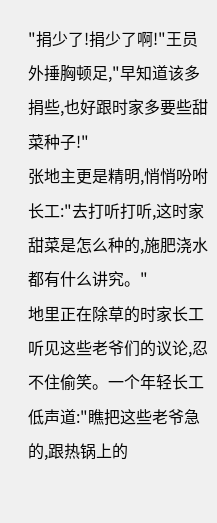"捐少了!捐少了啊!"王员外捶胸顿足,"早知道该多捐些,也好跟时家多要些甜菜种子!"
张地主更是精明,悄悄吩咐长工:"去打听打听,这时家甜菜是怎么种的,施肥浇水都有什么讲究。"
地里正在除草的时家长工听见这些老爷们的议论,忍不住偷笑。一个年轻长工低声道:"瞧把这些老爷急的,跟热锅上的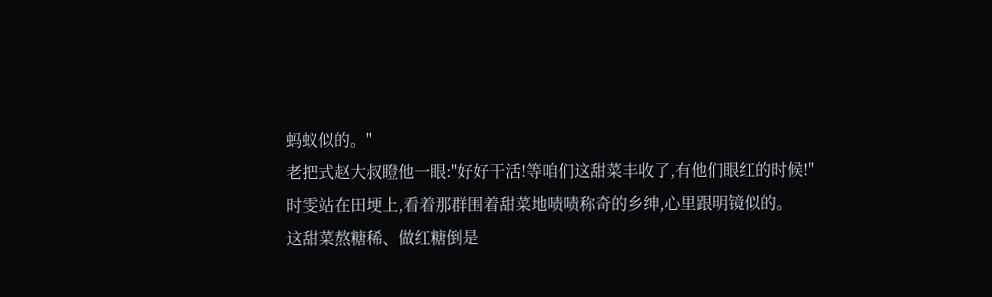蚂蚁似的。"
老把式赵大叔瞪他一眼:"好好干活!等咱们这甜菜丰收了,有他们眼红的时候!"
时雯站在田埂上,看着那群围着甜菜地啧啧称奇的乡绅,心里跟明镜似的。
这甜菜熬糖稀、做红糖倒是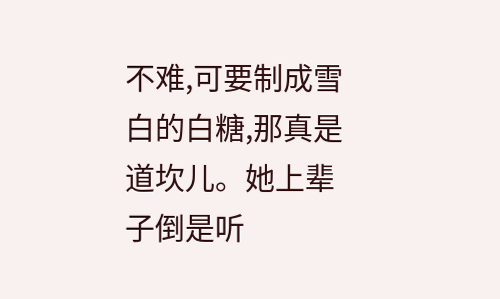不难,可要制成雪白的白糖,那真是道坎儿。她上辈子倒是听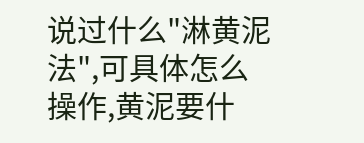说过什么"淋黄泥法",可具体怎么操作,黄泥要什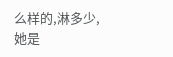么样的,淋多少,她是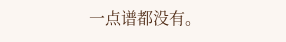一点谱都没有。